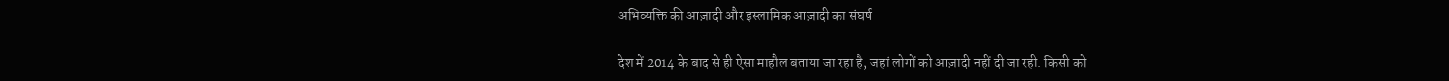अभिव्यक्ति की आज़ादी और इस्लामिक आज़ादी का संघर्ष

देश में 2014 के बाद से ही ऐसा माहौल बताया जा रहा है, जहां लोगों को आज़ादी नहीं दी जा रही. किसी को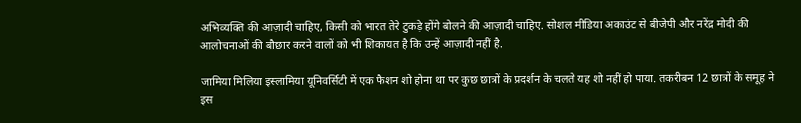अभिव्यक्ति की आज़ादी चाहिए, किसी को भारत तेरे टुकड़े होंगे बोलने की आज़ादी चाहिए. सोशल मीडिया अकाउंट से बीजेपी और नरेंद्र मोदी की आलोचनाओं की बौछार करने वालों को भी शिकायत है कि उन्हें आज़ादी नहीं है.

जामिया मिलिया इस्लामिया यूनिवर्सिटी में एक फैशन शो होना था पर कुछ छात्रों के प्रदर्शन के चलते यह शो नहीं हो पाया. तकरीबन 12 छात्रों के समूह ने इस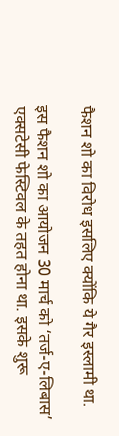फैशन शो का विरोध इसलिए क्योंकि ये गैर इस्लामी था.

इस फैशन शो का आयोजन 30 मार्च को ‘तर्ज-ए-लिबास’ एक्सटेसी फेस्टिवल के तहत होना था. इसके शुरू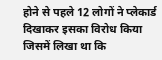होने से पहले 12 लोगों ने प्लेकार्ड दिखाकर इसका विरोध किया जिसमें लिखा था कि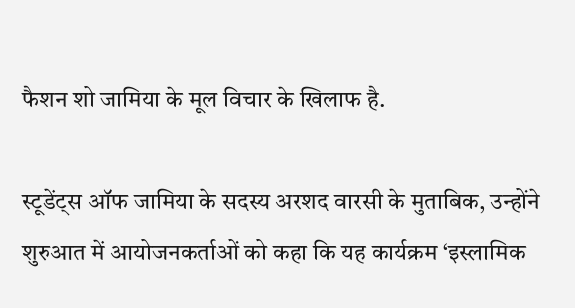फैशन शो जामिया के मूल विचार के खिलाफ है.

स्टूडेंट्स ऑफ जामिया के सदस्य अरशद वारसी के मुताबिक, उन्होंने शुरुआत में आयोजनकर्ताओं को कहा कि यह कार्यक्रम ‘इस्लामिक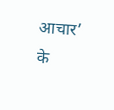आचार’ के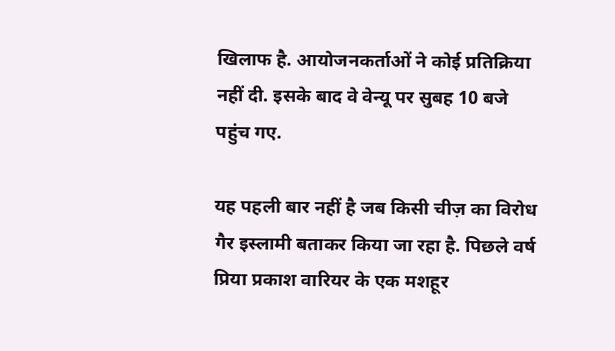खिलाफ है. आयोजनकर्ताओं ने कोई प्रतिक्रिया नहीं दी. इसके बाद वे वेन्यू पर सुबह 10 बजे पहुंच गए.

यह पहली बार नहीं है जब किसी चीज़ का विरोध गैर इस्लामी बताकर किया जा रहा है. पिछले वर्ष प्रिया प्रकाश वारियर के एक मशहूर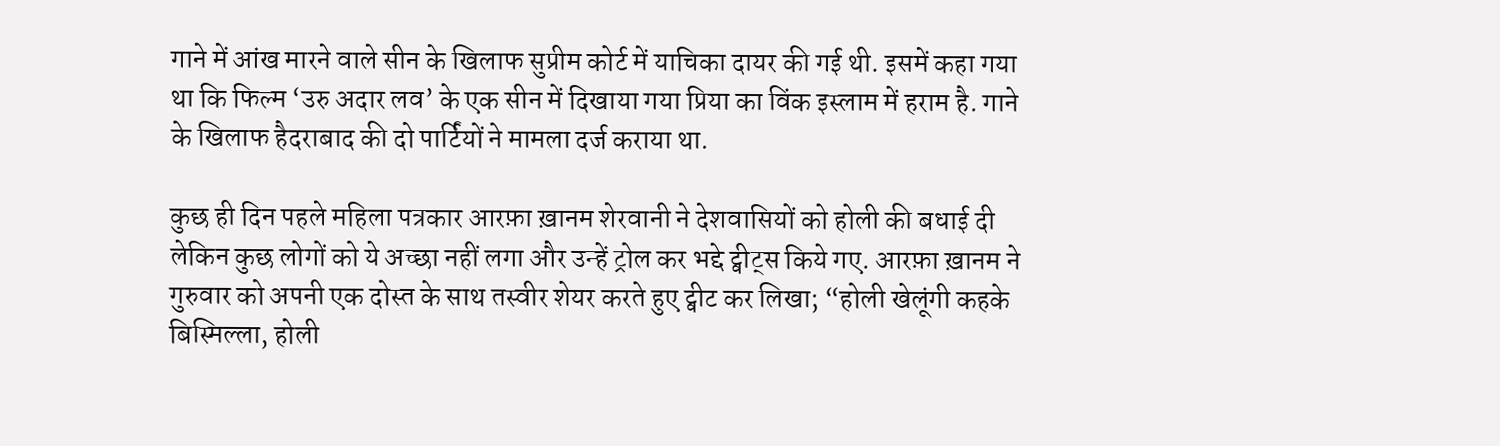गाने में आंख मारने वाले सीन के ख‍िलाफ सुप्रीम कोर्ट में याचिका दायर की गई थी. इसमें कहा गया था कि फिल्म ‘उरु अदार लव’ के एक सीन में दिखाया गया प्रिया का विंक इस्लाम में हराम है. गाने के ख‍िलाफ हैदराबाद की दो पार्ट‍ियों ने मामला दर्ज कराया था.

कुछ ही दिन पहले महिला पत्रकार आरफ़ा ख़ानम शेरवानी ने देशवासियों को होली की बधाई दी लेकिन कुछ लोगों को ये अच्छा नहीं लगा और उन्हें ट्रोल कर भद्दे ट्वीट्स किये गए. आरफ़ा ख़ानम ने गुरुवार को अपनी एक दोस्त के साथ तस्वीर शेयर करते हुए ट्वीट कर लिखा; “होली खेलूंगी कहके बिस्मिल्ला, होली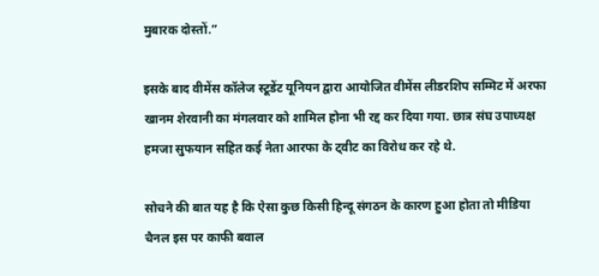मुबारक दोस्तों.”

इसके बाद वीमेंस कॉलेज स्टूडेंट यूनियन द्वारा आयोजित वीमेंस लीडरशिप सम्मिट में अरफा खानम शेरवानी का मंगलवार को शामिल होना भी रद्द कर दिया गया. छात्र संघ उपाध्यक्ष हमजा सुफयान सहित कई नेता आरफा के ट्वीट का विरोध कर रहे थे.

सोचने की बात यह है कि ऐसा कुछ किसी हिन्दू संगठन के कारण हुआ होता तो मीडिया चैनल इस पर काफी बवाल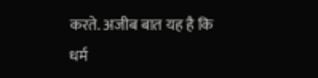करते. अजीब बात यह है कि धर्म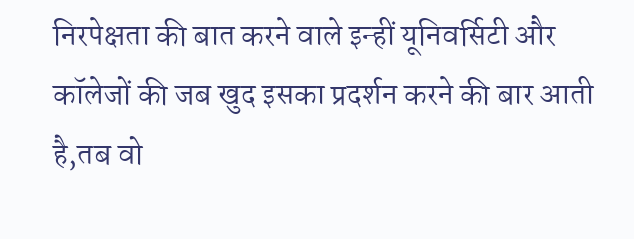निरपेक्षता की बात करने वाले इन्हीं यूनिवर्सिटी और कॉलेजों की जब खुद इसका प्रदर्शन करने की बार आती है,तब वो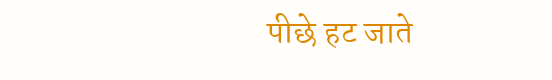पीछे हट जाते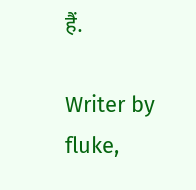हैं.

Writer by fluke,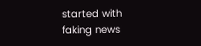started with faking news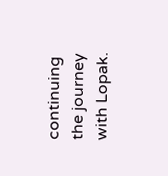continuing the journey with Lopak.